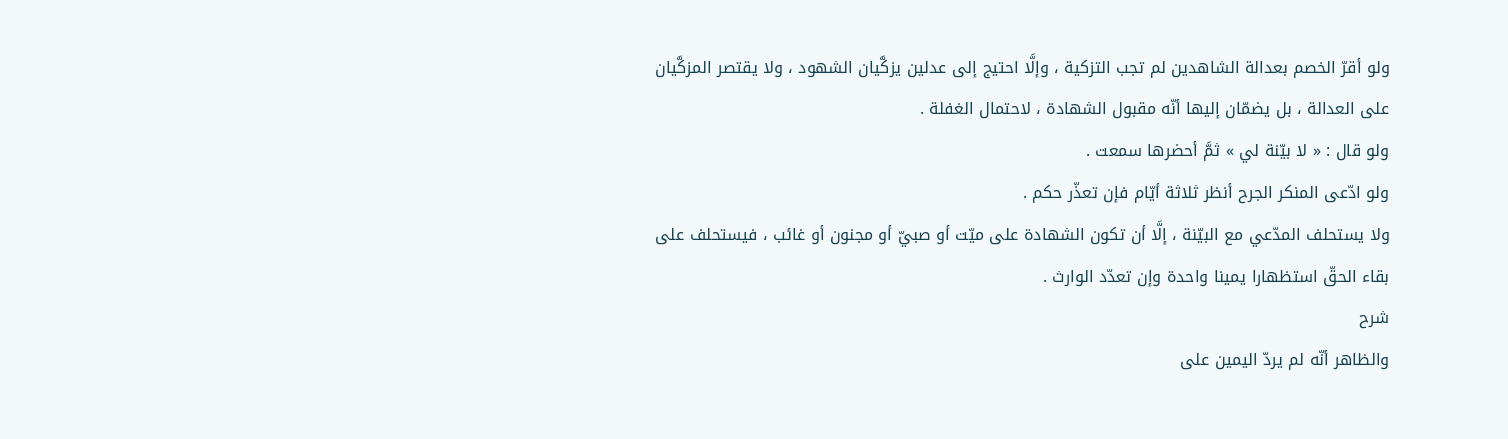ولو أقرّ الخصم بعدالة الشاهدين لم تجب التزكية ، وإلَّا احتيج إلى عدلين يزكَّيان الشهود ، ولا يقتصر المزكَّيان على العدالة ، بل يضمّان إليها أنّه مقبول الشهادة ، لاحتمال الغفلة .
ولو قال : « لا بيّنة لي » ثمَّ أحضرها سمعت .
ولو ادّعى المنكر الجرح أنظر ثلاثة أيّام فإن تعذّر حكم .
ولا يستحلف المدّعي مع البيّنة ، إلَّا أن تكون الشهادة على ميّت أو صبيّ أو مجنون أو غائب ، فيستحلف على بقاء الحقّ استظهارا يمينا واحدة وإن تعدّد الوارث .
شرح
والظاهر أنّه لم يردّ اليمين على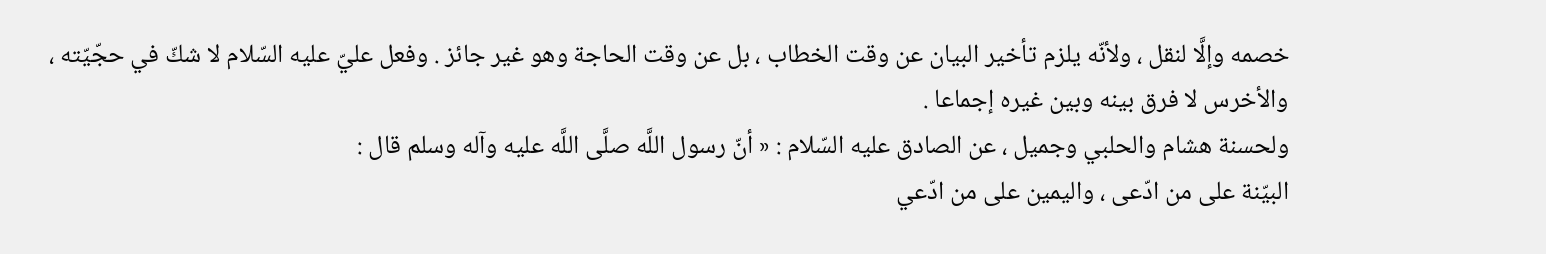خصمه وإلَّا لنقل ، ولأنّه يلزم تأخير البيان عن وقت الخطاب ، بل عن وقت الحاجة وهو غير جائز . وفعل عليّ عليه السّلام لا شكّ في حجّيّته ، والأخرس لا فرق بينه وبين غيره إجماعا .
ولحسنة هشام والحلبي وجميل ، عن الصادق عليه السّلام : « أنّ رسول اللَّه صلَّى اللَّه عليه وآله وسلم قال :
البيّنة على من ادّعى ، واليمين على من ادّعي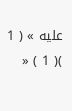عليه » ( 1 )( 1 ) «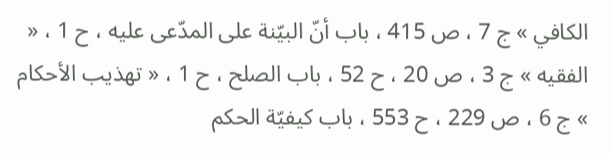الكافي » ج 7 ، ص 415 ، باب أنّ البيّنة على المدّعى عليه ، ح 1 ، « الفقيه » ج 3 ، ص 20 ، ح 52 ، باب الصلح ، ح 1 ، « تهذيب الأحكام » ج 6 ، ص 229 ، ح 553 ، باب كيفيّة الحكم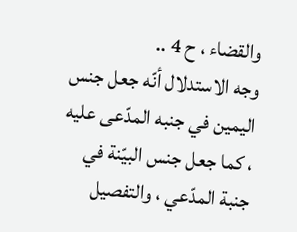والقضاء ، ح 4 ..
وجه الاستدلال أنّه جعل جنس اليمين في جنبه المدّعى عليه ، كما جعل جنس البيّنة في جنبة المدّعي ، والتفصيل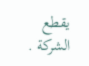يقطع الشركة .